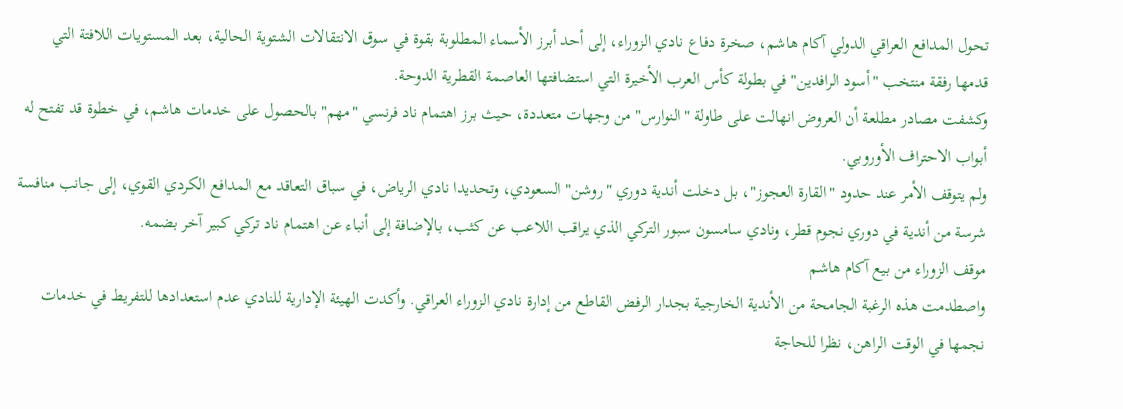تحول المدافع العراقي الدولي آكام هاشم، صخرة دفاع نادي الزوراء، إلى أحد أبرز الأسماء المطلوبة بقوة في سوق الانتقالات الشتوية الحالية، بعد المستويات اللافتة التي قدمها رفقة منتخب "أسود الرافدين" في بطولة كأس العرب الأخيرة التي استضافتها العاصمة القطرية الدوحة.
وكشفت مصادر مطلعة أن العروض انهالت على طاولة "النوارس" من وجهات متعددة، حيث برز اهتمام ناد فرنسي "مهم" بالحصول على خدمات هاشم، في خطوة قد تفتح له أبواب الاحتراف الأوروبي.
ولم يتوقف الأمر عند حدود "القارة العجوز"، بل دخلت أندية دوري "روشن" السعودي، وتحديدا نادي الرياض، في سباق التعاقد مع المدافع الكردي القوي، إلى جانب منافسة شرسة من أندية في دوري نجوم قطر، ونادي سامسون سبور التركي الذي يراقب اللاعب عن كثب، بالإضافة إلى أنباء عن اهتمام ناد تركي كبير آخر بضمه.
موقف الزوراء من بيع آكام هاشم
واصطدمت هذه الرغبة الجامحة من الأندية الخارجية بجدار الرفض القاطع من إدارة نادي الزوراء العراقي. وأكدت الهيئة الإدارية للنادي عدم استعدادها للتفريط في خدمات نجمها في الوقت الراهن، نظرا للحاجة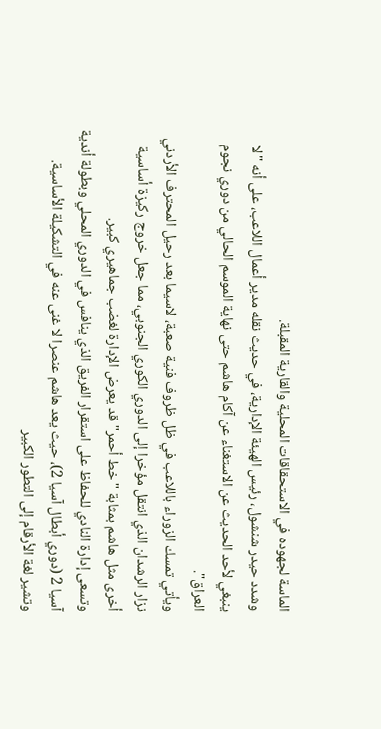الماسة لجهوده في الاستحقاقات المحلية والقارية المقبلة.
وشدد حيدر شنشول، رئيس الهيئة الإدارية، في حديث نقله مدير أعمال اللاعب، على أنه "لا ينبغي لأحد الحديث عن الاستغناء عن آكام هاشم حتى نهاية الموسم الحالي من دوري نجوم العراق".
ويأتي تمسك الزوراء باللاعب في ظل ظروف فنية صعبة، لاسيما بعد رحيل المحترف الأردني نزار الرشدان الذي انتقل مؤخرا إلى الدوري الكوري الجنوبي، مما جعل خروج ركيزة أساسية أخرى مثل هاشم بمثابة "خط أحمر" قد يعرض الإدارة لغضب جماهيري كبير.
وتسعى إدارة النادي للحفاظ على استقرار الفريق الذي ينافس في الدوري المحلي وبطولة أندية آسيا 2 (دوري أبطال آسيا 2)، حيث يعد هاشم عنصرا لا غنى عنه في التشكيلة الأساسية.
وتشير لغة الأرقام إلى التطور الكبير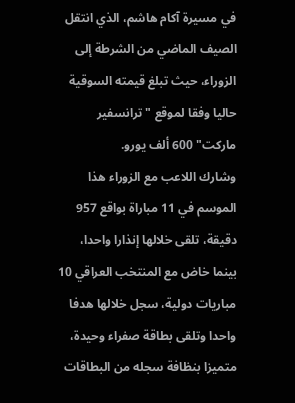في مسيرة آكام هاشم، الذي انتقل الصيف الماضي من الشرطة إلى الزوراء، حيث تبلغ قيمته السوقية حاليا وفقا لموقع "ترانسفير ماركت" 600 ألف يورو.
وشارك اللاعب مع الزوراء هذا الموسم في 11 مباراة بواقع 957 دقيقة، تلقى خلالها إنذارا واحدا، بينما خاض مع المنتخب العراقي 10 مباريات دولية، سجل خلالها هدفا واحدا وتلقى بطاقة صفراء وحيدة، متميزا بنظافة سجله من البطاقات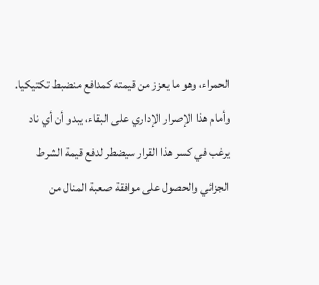الحمراء، وهو ما يعزز من قيمته كمدافع منضبط تكتيكيا.
وأمام هذا الإصرار الإداري على البقاء، يبدو أن أي ناد يرغب في كسر هذا القرار سيضطر لدفع قيمة الشرط الجزائي والحصول على موافقة صعبة المنال من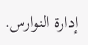إدارة النوارس.